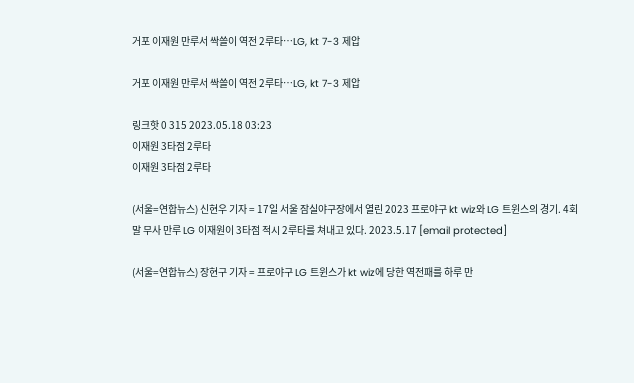거포 이재원 만루서 싹쓸이 역전 2루타…LG, kt 7-3 제압

거포 이재원 만루서 싹쓸이 역전 2루타…LG, kt 7-3 제압

링크핫 0 315 2023.05.18 03:23
이재원 3타점 2루타
이재원 3타점 2루타

(서울=연합뉴스) 신현우 기자 = 17일 서울 잠실야구장에서 열린 2023 프로야구 kt wiz와 LG 트윈스의 경기. 4회말 무사 만루 LG 이재원이 3타점 적시 2루타를 쳐내고 있다. 2023.5.17 [email protected]

(서울=연합뉴스) 장현구 기자 = 프로야구 LG 트윈스가 kt wiz에 당한 역전패를 하루 만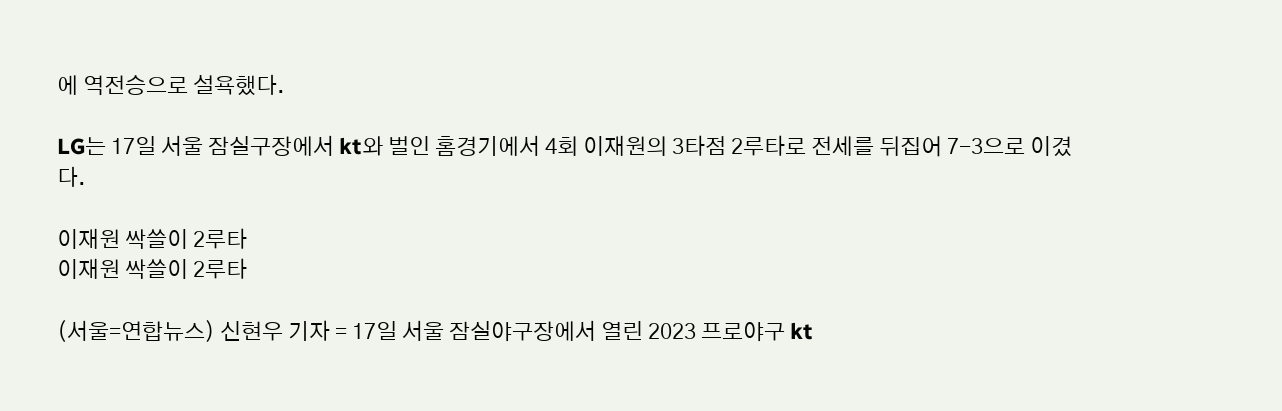에 역전승으로 설욕했다.

LG는 17일 서울 잠실구장에서 kt와 벌인 홈경기에서 4회 이재원의 3타점 2루타로 전세를 뒤집어 7-3으로 이겼다.

이재원 싹쓸이 2루타
이재원 싹쓸이 2루타

(서울=연합뉴스) 신현우 기자 = 17일 서울 잠실야구장에서 열린 2023 프로야구 kt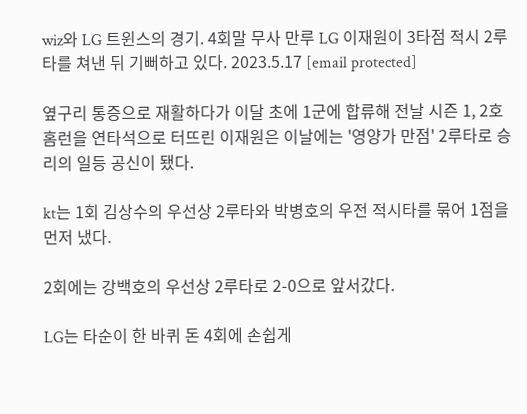wiz와 LG 트윈스의 경기. 4회말 무사 만루 LG 이재원이 3타점 적시 2루타를 쳐낸 뒤 기뻐하고 있다. 2023.5.17 [email protected]

옆구리 통증으로 재활하다가 이달 초에 1군에 합류해 전날 시즌 1, 2호 홈런을 연타석으로 터뜨린 이재원은 이날에는 '영양가 만점' 2루타로 승리의 일등 공신이 됐다.

kt는 1회 김상수의 우선상 2루타와 박병호의 우전 적시타를 묶어 1점을 먼저 냈다.

2회에는 강백호의 우선상 2루타로 2-0으로 앞서갔다.

LG는 타순이 한 바퀴 돈 4회에 손쉽게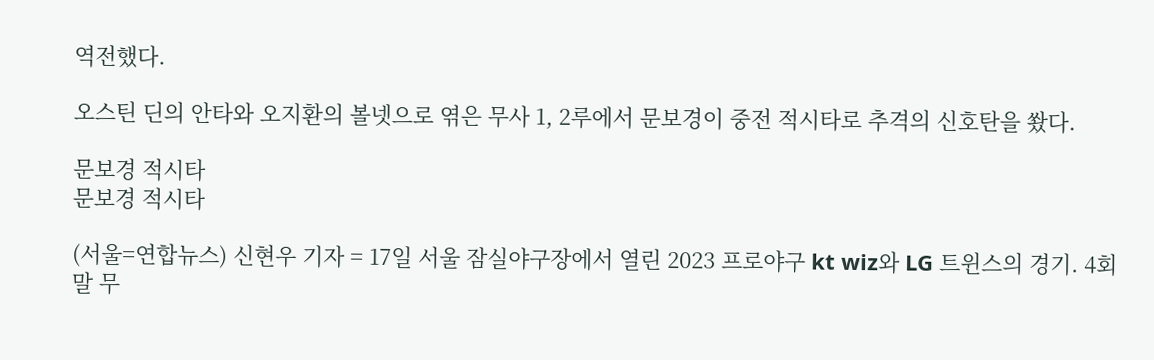역전했다.

오스틴 딘의 안타와 오지환의 볼넷으로 엮은 무사 1, 2루에서 문보경이 중전 적시타로 추격의 신호탄을 쐈다.

문보경 적시타
문보경 적시타

(서울=연합뉴스) 신현우 기자 = 17일 서울 잠실야구장에서 열린 2023 프로야구 kt wiz와 LG 트윈스의 경기. 4회말 무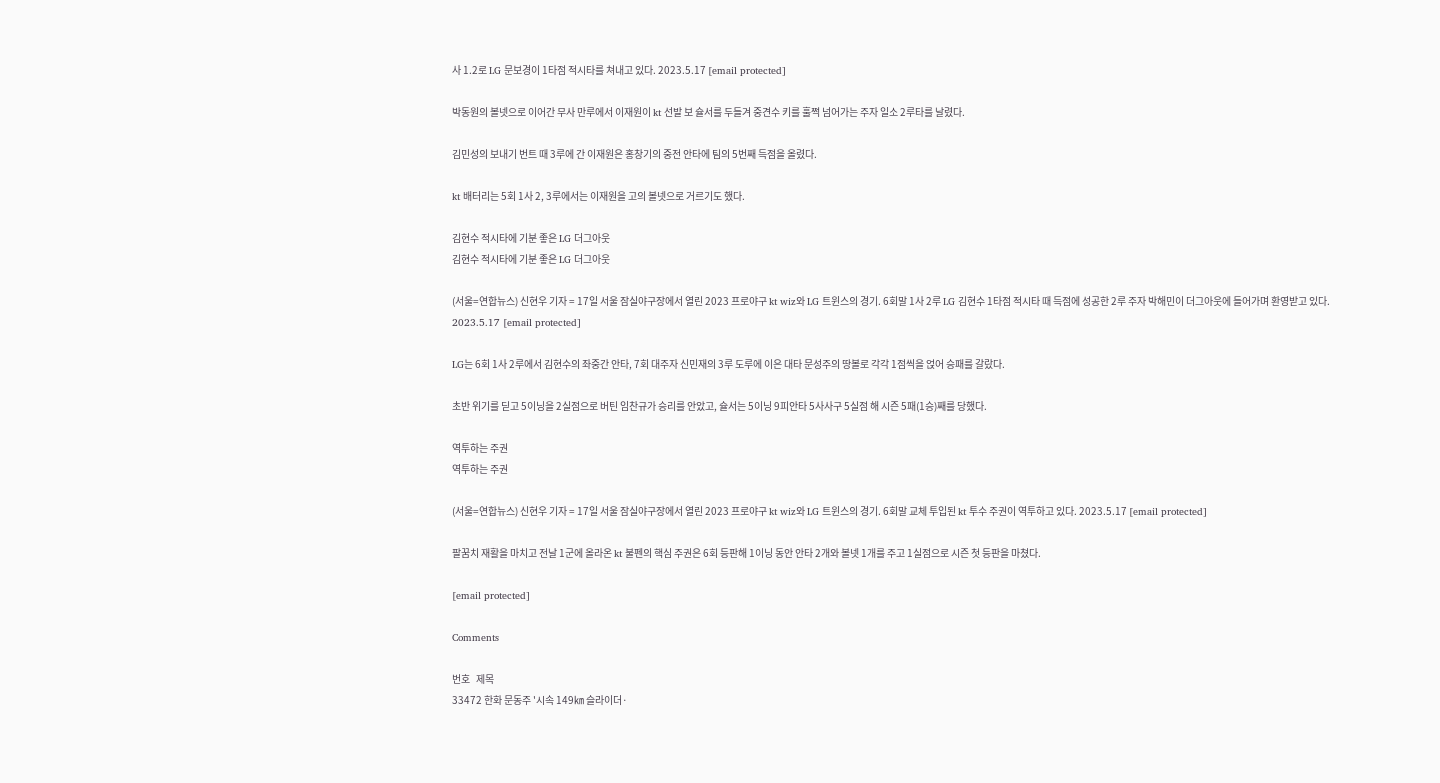사 1.2로 LG 문보경이 1타점 적시타를 쳐내고 있다. 2023.5.17 [email protected]

박동원의 볼넷으로 이어간 무사 만루에서 이재원이 kt 선발 보 슐서를 두들겨 중견수 키를 훌쩍 넘어가는 주자 일소 2루타를 날렸다.

김민성의 보내기 번트 때 3루에 간 이재원은 홍창기의 중전 안타에 팀의 5번째 득점을 올렸다.

kt 배터리는 5회 1사 2, 3루에서는 이재원을 고의 볼넷으로 거르기도 했다.

김현수 적시타에 기분 좋은 LG 더그아웃
김현수 적시타에 기분 좋은 LG 더그아웃

(서울=연합뉴스) 신현우 기자 = 17일 서울 잠실야구장에서 열린 2023 프로야구 kt wiz와 LG 트윈스의 경기. 6회말 1사 2루 LG 김현수 1타점 적시타 때 득점에 성공한 2루 주자 박해민이 더그아웃에 들어가며 환영받고 있다. 2023.5.17 [email protected]

LG는 6회 1사 2루에서 김현수의 좌중간 안타, 7회 대주자 신민재의 3루 도루에 이은 대타 문성주의 땅볼로 각각 1점씩을 얹어 승패를 갈랐다.

초반 위기를 딛고 5이닝을 2실점으로 버틴 임찬규가 승리를 안았고, 슐서는 5이닝 9피안타 5사사구 5실점 해 시즌 5패(1승)째를 당했다.

역투하는 주권
역투하는 주권

(서울=연합뉴스) 신현우 기자 = 17일 서울 잠실야구장에서 열린 2023 프로야구 kt wiz와 LG 트윈스의 경기. 6회말 교체 투입된 kt 투수 주권이 역투하고 있다. 2023.5.17 [email protected]

팔꿈치 재활을 마치고 전날 1군에 올라온 kt 불펜의 핵심 주권은 6회 등판해 1이닝 동안 안타 2개와 볼넷 1개를 주고 1실점으로 시즌 첫 등판을 마쳤다.

[email protected]

Comments

번호   제목
33472 한화 문동주 '시속 149㎞ 슬라이더·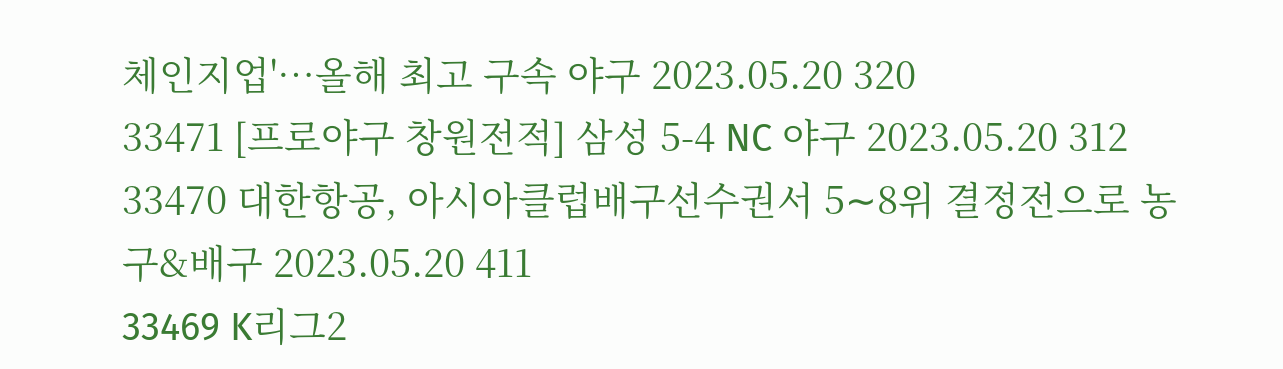체인지업'…올해 최고 구속 야구 2023.05.20 320
33471 [프로야구 창원전적] 삼성 5-4 NC 야구 2023.05.20 312
33470 대한항공, 아시아클럽배구선수권서 5∼8위 결정전으로 농구&배구 2023.05.20 411
33469 K리그2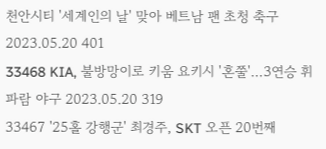천안시티 '세계인의 날' 맞아 베트남 팬 초청 축구 2023.05.20 401
33468 KIA, 불방망이로 키움 요키시 '혼쭐'…3연승 휘파람 야구 2023.05.20 319
33467 '25홀 강행군' 최경주, SKT 오픈 20번째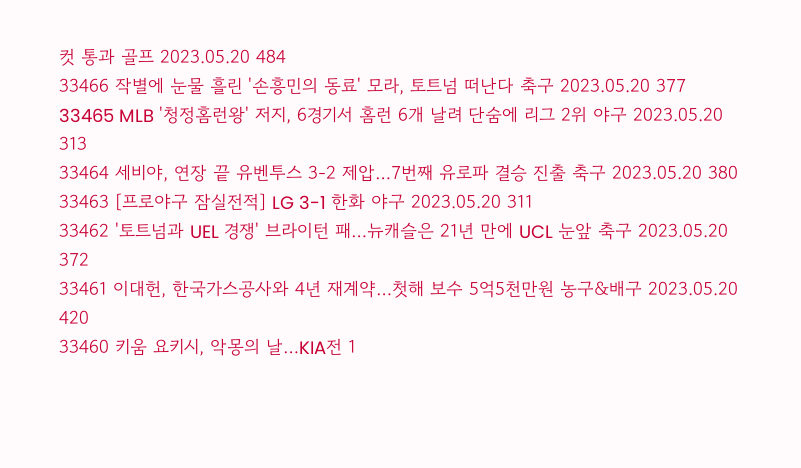컷 통과 골프 2023.05.20 484
33466 작별에 눈물 흘린 '손흥민의 동료' 모라, 토트넘 떠난다 축구 2023.05.20 377
33465 MLB '청정홈런왕' 저지, 6경기서 홈런 6개 날려 단숨에 리그 2위 야구 2023.05.20 313
33464 세비야, 연장 끝 유벤투스 3-2 제압…7번째 유로파 결승 진출 축구 2023.05.20 380
33463 [프로야구 잠실전적] LG 3-1 한화 야구 2023.05.20 311
33462 '토트넘과 UEL 경쟁' 브라이턴 패…뉴캐슬은 21년 만에 UCL 눈앞 축구 2023.05.20 372
33461 이대헌, 한국가스공사와 4년 재계약…첫해 보수 5억5천만원 농구&배구 2023.05.20 420
33460 키움 요키시, 악몽의 날…KIA전 1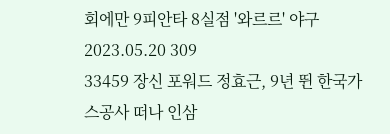회에만 9피안타 8실점 '와르르' 야구 2023.05.20 309
33459 장신 포워드 정효근, 9년 뛴 한국가스공사 떠나 인삼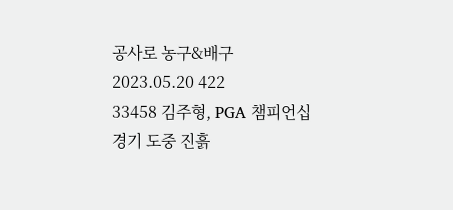공사로 농구&배구 2023.05.20 422
33458 김주형, PGA 챔피언십 경기 도중 진흙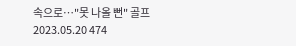속으로…"못 나올 뻔" 골프 2023.05.20 474